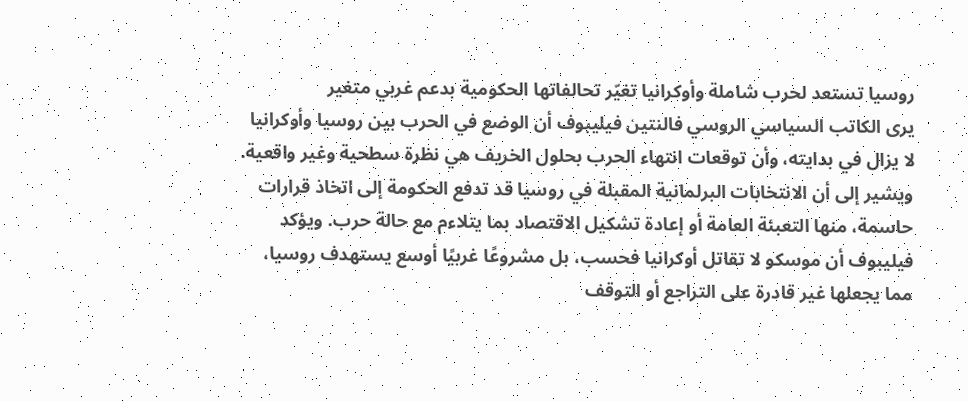روسيا تستعد لحرب شاملة وأوكرانيا تغيّر تحالفاتها الحكومية بدعم غربي متغير
يرى الكاتب السياسي الروسي فالنتين فيليبوف أن الوضع في الحرب بين روسيا وأوكرانيا لا يزال في بدايته، وأن توقعات انتهاء الحرب بحلول الخريف هي نظرة سطحية وغير واقعية. ويشير إلى أن الانتخابات البرلمانية المقبلة في روسيا قد تدفع الحكومة إلى اتخاذ قرارات حاسمة، منها التعبئة العامة أو إعادة تشكيل الاقتصاد بما يتلاءم مع حالة حرب. ويؤكد فيليبوف أن موسكو لا تقاتل أوكرانيا فحسب، بل مشروعًا غربيًا أوسع يستهدف روسيا، مما يجعلها غير قادرة على التراجع أو التوقف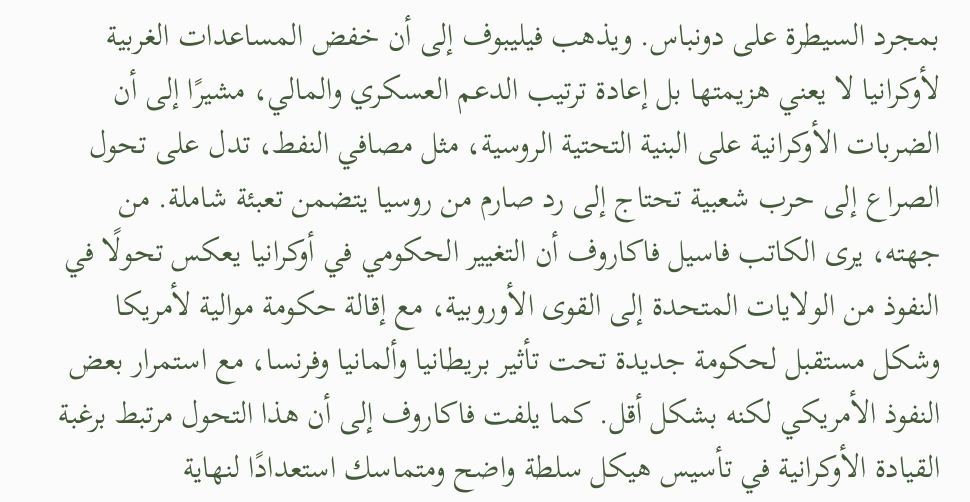بمجرد السيطرة على دونباس. ويذهب فيليبوف إلى أن خفض المساعدات الغربية لأوكرانيا لا يعني هزيمتها بل إعادة ترتيب الدعم العسكري والمالي، مشيرًا إلى أن الضربات الأوكرانية على البنية التحتية الروسية، مثل مصافي النفط، تدل على تحول الصراع إلى حرب شعبية تحتاج إلى رد صارم من روسيا يتضمن تعبئة شاملة. من جهته، يرى الكاتب فاسيل فاكاروف أن التغيير الحكومي في أوكرانيا يعكس تحولًا في النفوذ من الولايات المتحدة إلى القوى الأوروبية، مع إقالة حكومة موالية لأمريكا وشكل مستقبل لحكومة جديدة تحت تأثير بريطانيا وألمانيا وفرنسا، مع استمرار بعض النفوذ الأمريكي لكنه بشكل أقل. كما يلفت فاكاروف إلى أن هذا التحول مرتبط برغبة القيادة الأوكرانية في تأسيس هيكل سلطة واضح ومتماسك استعدادًا لنهاية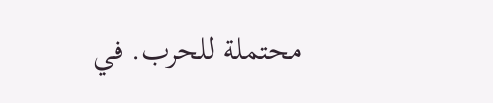محتملة للحرب. في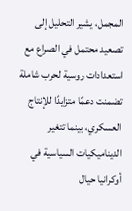المجمل، يشير التحليل إلى تصعيد محتمل في الصراع مع استعدادات روسية لحرب شاملة تضمنت دعمًا متزايدًا للإنتاج العسكري، بينما تتغير الديناميكيات السياسية في أوكرانيا حيال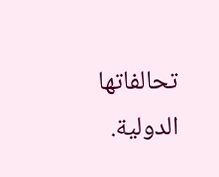تحالفاتها الدولية.